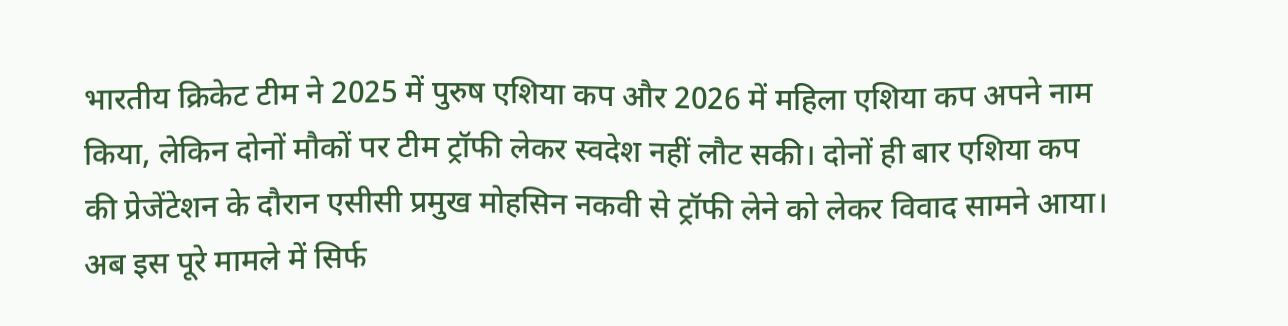भारतीय क्रिकेट टीम ने 2025 में पुरुष एशिया कप और 2026 में महिला एशिया कप अपने नाम किया, लेकिन दोनों मौकों पर टीम ट्रॉफी लेकर स्वदेश नहीं लौट सकी। दोनों ही बार एशिया कप की प्रेजेंटेशन के दौरान एसीसी प्रमुख मोहसिन नकवी से ट्रॉफी लेने को लेकर विवाद सामने आया। अब इस पूरे मामले में सिर्फ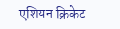एशियन क्रिकेट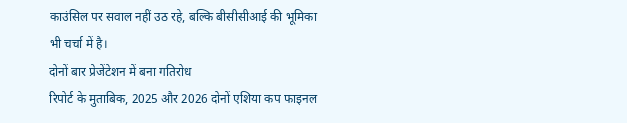काउंसिल पर सवाल नहीं उठ रहे, बल्कि बीसीसीआई की भूमिका भी चर्चा में है।
दोनों बार प्रेजेंटेशन में बना गतिरोध
रिपोर्ट के मुताबिक, 2025 और 2026 दोनों एशिया कप फाइनल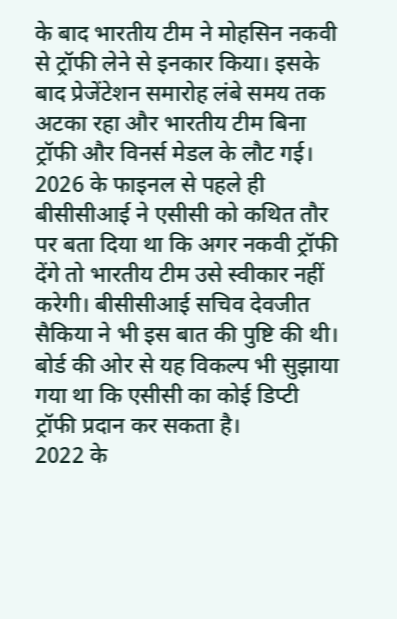के बाद भारतीय टीम ने मोहसिन नकवी से ट्रॉफी लेने से इनकार किया। इसके बाद प्रेजेंटेशन समारोह लंबे समय तक अटका रहा और भारतीय टीम बिना ट्रॉफी और विनर्स मेडल के लौट गई। 2026 के फाइनल से पहले ही बीसीसीआई ने एसीसी को कथित तौर पर बता दिया था कि अगर नकवी ट्रॉफी देंगे तो भारतीय टीम उसे स्वीकार नहीं करेगी। बीसीसीआई सचिव देवजीत सैकिया ने भी इस बात की पुष्टि की थी। बोर्ड की ओर से यह विकल्प भी सुझाया गया था कि एसीसी का कोई डिप्टी ट्रॉफी प्रदान कर सकता है।
2022 के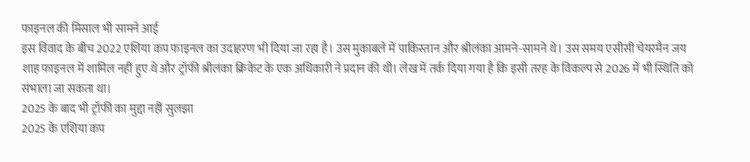फाइनल की मिसाल भी सामने आई
इस विवाद के बीच 2022 एशिया कप फाइनल का उदाहरण भी दिया जा रहा है। उस मुकाबले में पाकिस्तान और श्रीलंका आमने-सामने थे। उस समय एसीसी चेयरमैन जय शाह फाइनल में शामिल नहीं हुए थे और ट्रॉफी श्रीलंका क्रिकेट के एक अधिकारी ने प्रदान की थी। लेख में तर्क दिया गया है कि इसी तरह के विकल्प से 2026 में भी स्थिति को संभाला जा सकता था।
2025 के बाद भी ट्रॉफी का मुद्दा नहीं सुलझा
2025 के एशिया कप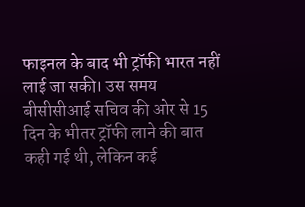फाइनल के बाद भी ट्रॉफी भारत नहीं लाई जा सकी। उस समय बीसीसीआई सचिव की ओर से 15 दिन के भीतर ट्रॉफी लाने की बात कही गई थी, लेकिन कई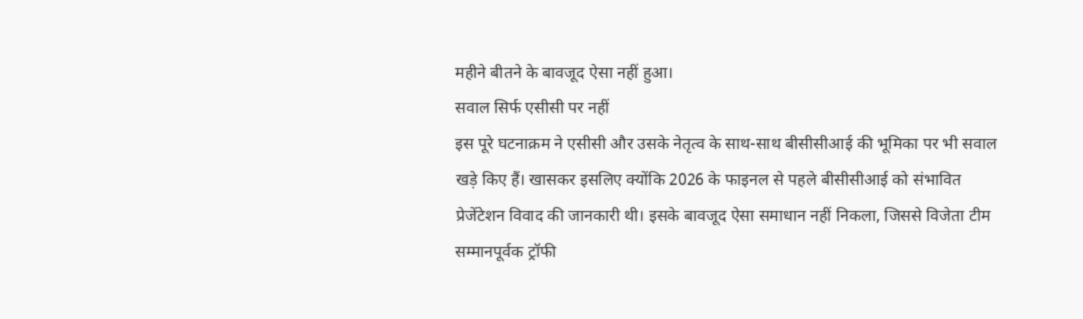महीने बीतने के बावजूद ऐसा नहीं हुआ।
सवाल सिर्फ एसीसी पर नहीं
इस पूरे घटनाक्रम ने एसीसी और उसके नेतृत्व के साथ-साथ बीसीसीआई की भूमिका पर भी सवाल खड़े किए हैं। खासकर इसलिए क्योंकि 2026 के फाइनल से पहले बीसीसीआई को संभावित प्रेजेंटेशन विवाद की जानकारी थी। इसके बावजूद ऐसा समाधान नहीं निकला, जिससे विजेता टीम सम्मानपूर्वक ट्रॉफी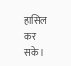हासिल कर सके।